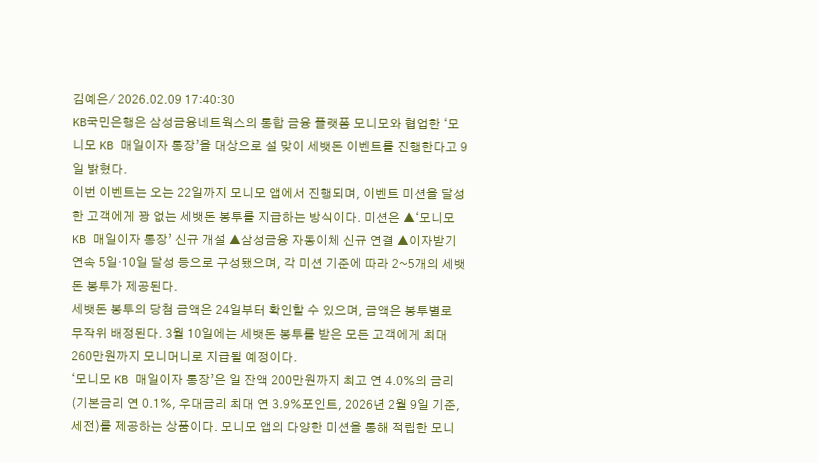김예은⁄ 2026.02.09 17:40:30
KB국민은행은 삼성금융네트웍스의 통합 금융 플랫폼 모니모와 협업한 ‘모니모 KB 매일이자 통장’을 대상으로 설 맞이 세뱃돈 이벤트를 진행한다고 9일 밝혔다.
이번 이벤트는 오는 22일까지 모니모 앱에서 진행되며, 이벤트 미션을 달성한 고객에게 꽝 없는 세뱃돈 봉투를 지급하는 방식이다. 미션은 ▲‘모니모 KB 매일이자 통장’ 신규 개설 ▲삼성금융 자동이체 신규 연결 ▲이자받기 연속 5일·10일 달성 등으로 구성됐으며, 각 미션 기준에 따라 2~5개의 세뱃돈 봉투가 제공된다.
세뱃돈 봉투의 당첨 금액은 24일부터 확인할 수 있으며, 금액은 봉투별로 무작위 배정된다. 3월 10일에는 세뱃돈 봉투를 받은 모든 고객에게 최대 260만원까지 모니머니로 지급될 예정이다.
‘모니모 KB 매일이자 통장’은 일 잔액 200만원까지 최고 연 4.0%의 금리(기본금리 연 0.1%, 우대금리 최대 연 3.9%포인트, 2026년 2월 9일 기준, 세전)를 제공하는 상품이다. 모니모 앱의 다양한 미션을 통해 적립한 모니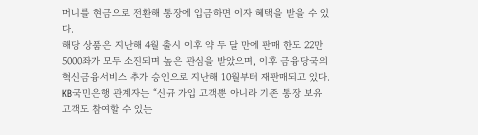머니를 현금으로 전환해 통장에 입금하면 이자 혜택을 받을 수 있다.
해당 상품은 지난해 4월 출시 이후 약 두 달 만에 판매 한도 22만5000좌가 모두 소진되며 높은 관심을 받았으며, 이후 금융당국의 혁신금융서비스 추가 승인으로 지난해 10월부터 재판매되고 있다.
KB국민은행 관계자는 “신규 가입 고객뿐 아니라 기존 통장 보유 고객도 참여할 수 있는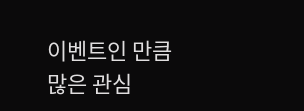이벤트인 만큼 많은 관심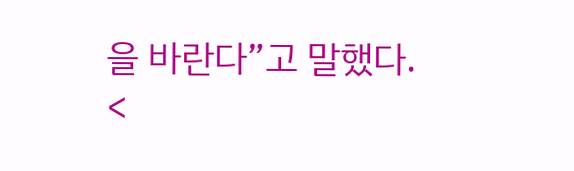을 바란다”고 말했다.
<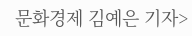문화경제 김예은 기자>